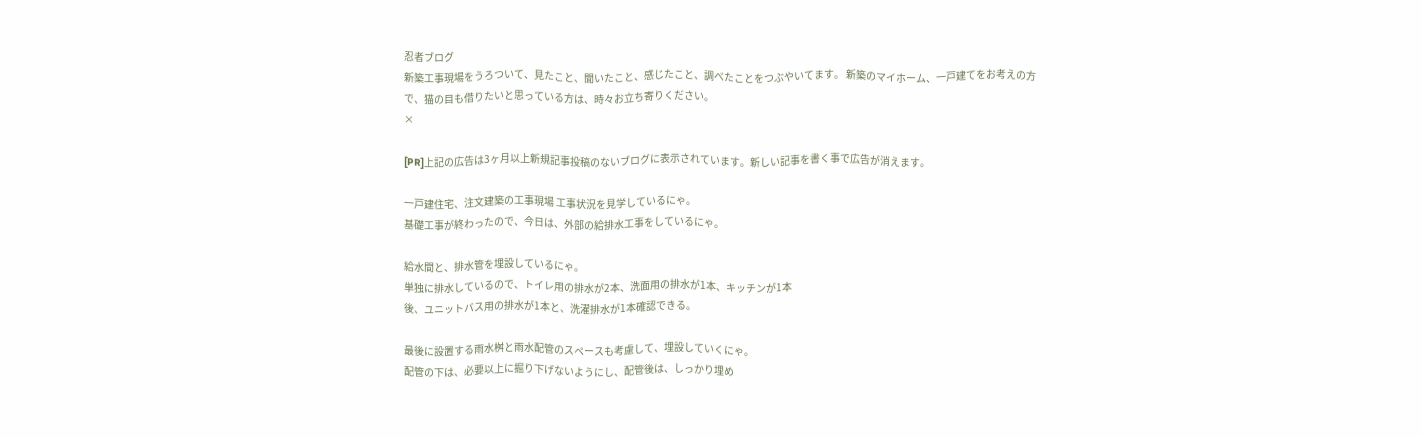忍者ブログ
新築工事現場をうろついて、見たこと、聞いたこと、感じたこと、調べたことをつぶやいてます。 新築のマイホーム、一戸建てをお考えの方で、猫の目も借りたいと思っている方は、時々お立ち寄りください。
×

[PR]上記の広告は3ヶ月以上新規記事投稿のないブログに表示されています。新しい記事を書く事で広告が消えます。

一戸建住宅、注文建築の工事現場 工事状況を見学しているにゃ。
基礎工事が終わったので、今日は、外部の給排水工事をしているにゃ。

給水間と、排水管を埋設しているにゃ。
単独に排水しているので、トイレ用の排水が2本、洗面用の排水が1本、キッチンが1本
後、ユニットバス用の排水が1本と、洗濯排水が1本確認できる。

最後に設置する雨水桝と雨水配管のスペースも考慮して、埋設していくにゃ。
配管の下は、必要以上に掘り下げないようにし、配管後は、しっかり埋め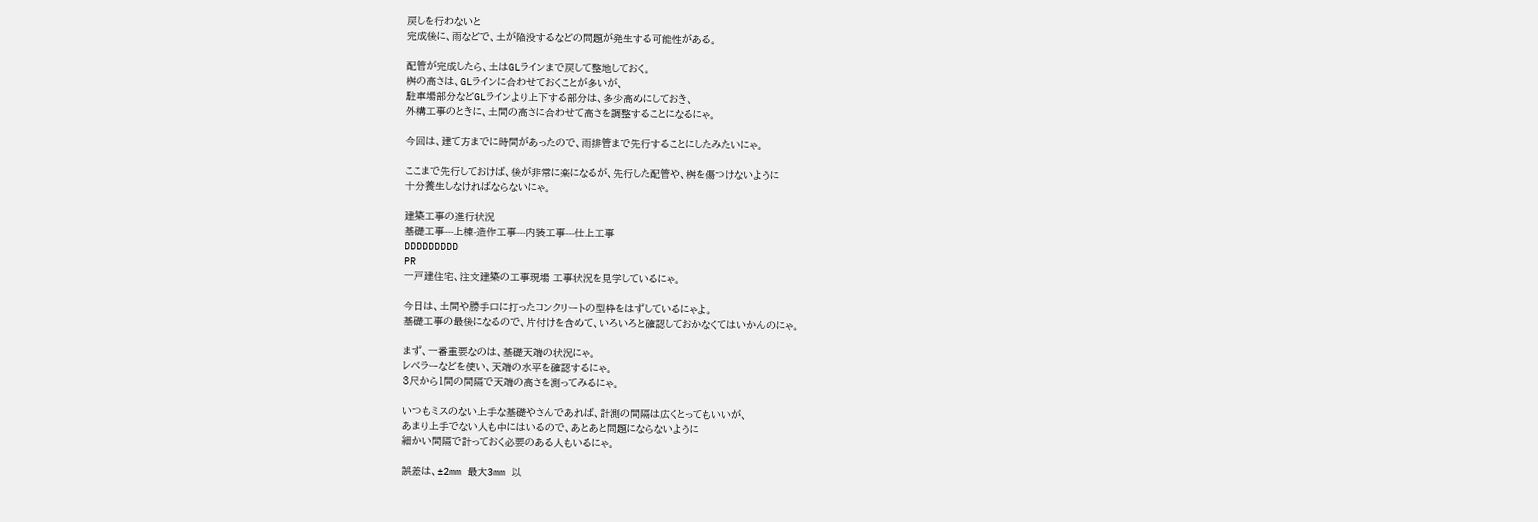戻しを行わないと
完成後に、雨などで、土が陥没するなどの問題が発生する可能性がある。

配管が完成したら、土はGLラインまで戻して整地しておく。
桝の高さは、GLラインに合わせておくことが多いが、
駐車場部分などGLラインより上下する部分は、多少高めにしておき、
外構工事のときに、土間の高さに合わせて高さを調整することになるにゃ。

今回は、建て方までに時間があったので、雨排管まで先行することにしたみたいにゃ。

ここまで先行しておけば、後が非常に楽になるが、先行した配管や、桝を傷つけないように
十分養生しなければならないにゃ。

建築工事の進行状況
基礎工事---上棟-造作工事---内装工事---仕上工事
DDDDDDDDD
PR
一戸建住宅、注文建築の工事現場 工事状況を見学しているにゃ。

今日は、土間や勝手口に打ったコンクリートの型枠をはずしているにゃよ。
基礎工事の最後になるので、片付けを含めて、いろいろと確認しておかなくてはいかんのにゃ。

まず、一番重要なのは、基礎天端の状況にゃ。
レベラーなどを使い、天端の水平を確認するにゃ。
3尺から1間の間隔で天端の高さを測ってみるにゃ。

いつもミスのない上手な基礎やさんであれば、計測の間隔は広くとってもいいが、
あまり上手でない人も中にはいるので、あとあと問題にならないように
細かい間隔で計っておく必要のある人もいるにゃ。

誤差は、±2mm 最大3mm 以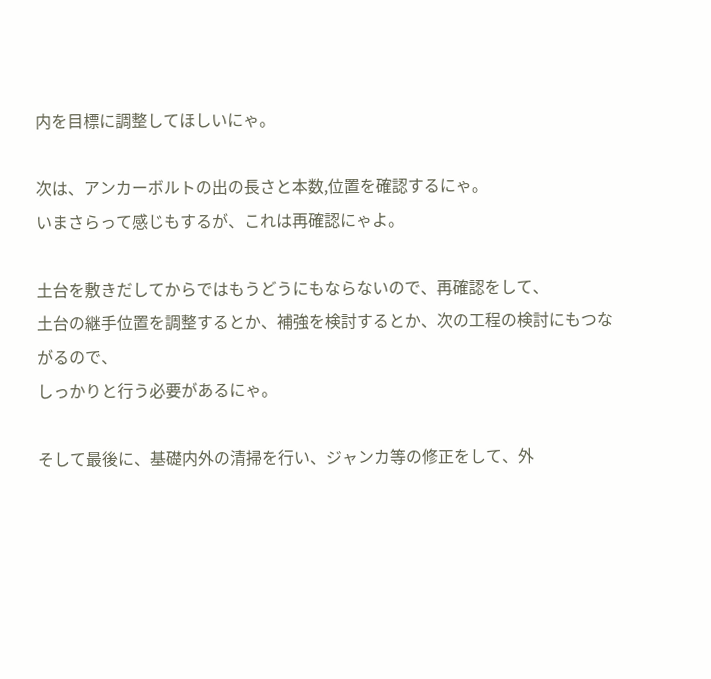内を目標に調整してほしいにゃ。

次は、アンカーボルトの出の長さと本数,位置を確認するにゃ。
いまさらって感じもするが、これは再確認にゃよ。

土台を敷きだしてからではもうどうにもならないので、再確認をして、
土台の継手位置を調整するとか、補強を検討するとか、次の工程の検討にもつながるので、
しっかりと行う必要があるにゃ。

そして最後に、基礎内外の清掃を行い、ジャンカ等の修正をして、外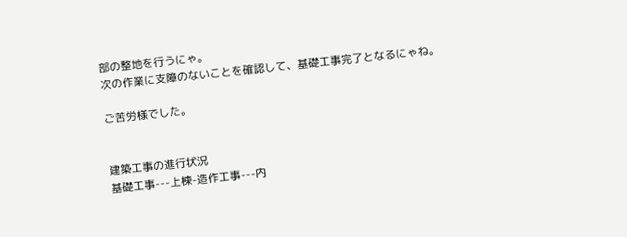部の整地を行うにゃ。
次の作業に支障のないことを確認して、基礎工事完了となるにゃね。

ご苦労様でした。


建築工事の進行状況
基礎工事---上棟-造作工事---内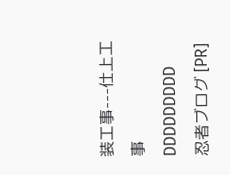装工事---仕上工事
DDDDDDDDD
忍者ブログ [PR]